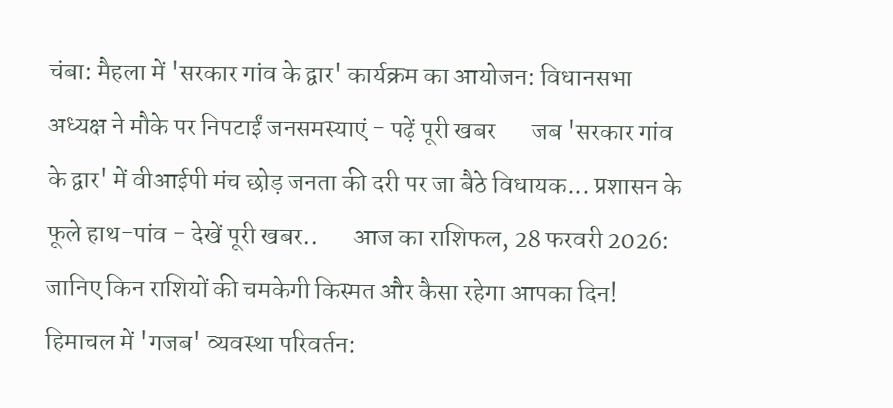चंबा: मैहला में 'सरकार गांव के द्वार' कार्यक्रम का आयोजन: विधानसभा अध्यक्ष ने मौके पर निपटाईं जनसमस्याएं - पढ़ें पूरी खबर       जब 'सरकार गांव के द्वार' में वीआईपी मंच छोड़ जनता की दरी पर जा बैठे विधायक... प्रशासन के फूले हाथ-पांव - देखें पूरी खबर..       आज का राशिफल, 28 फरवरी 2026: जानिए किन राशियों की चमकेगी किस्मत और कैसा रहेगा आपका दिन!       हिमाचल में 'गजब' व्यवस्था परिवर्तन: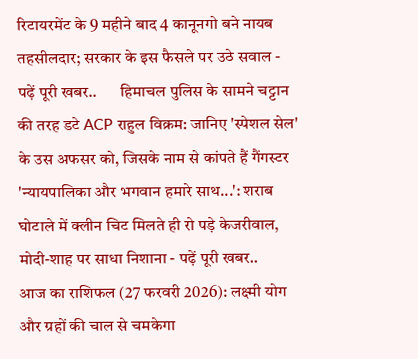रिटायरमेंट के 9 महीने बाद 4 कानूनगो बने नायब तहसीलदार; सरकार के इस फैसले पर उठे सवाल - पढ़ें पूरी खबर..       हिमाचल पुलिस के सामने चट्टान की तरह डटे ACP राहुल विक्रम: जानिए 'स्पेशल सेल' के उस अफसर को, जिसके नाम से कांपते हैं गैंगस्टर       'न्यायपालिका और भगवान हमारे साथ...': शराब घोटाले में क्लीन चिट मिलते ही रो पड़े केजरीवाल, मोदी-शाह पर साधा निशाना - पढ़ें पूरी खबर..       आज का राशिफल (27 फरवरी 2026): लक्ष्मी योग और ग्रहों की चाल से चमकेगा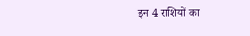इन 4 राशियों का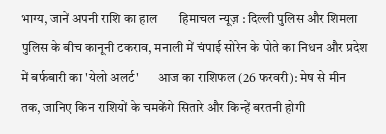भाग्य, जानें अपनी राशि का हाल       हिमाचल न्यूज़ : दिल्ली पुलिस और शिमला पुलिस के बीच कानूनी टकराव, मनाली में चंपाई सोरेन के पोते का निधन और प्रदेश में बर्फबारी का 'येलो अलर्ट'       आज का राशिफल (26 फरवरी): मेष से मीन तक, जानिए किन राशियों के चमकेंगे सितारे और किन्हें बरतनी होगी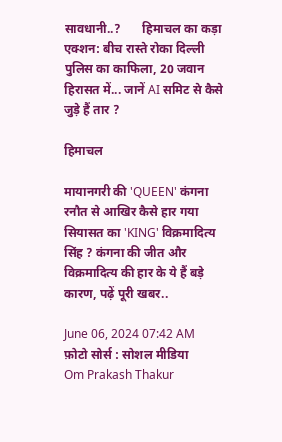सावधानी..?       हिमाचल का कड़ा एक्शन: बीच रास्ते रोका दिल्ली पुलिस का काफिला, 20 जवान हिरासत में... जानें AI समिट से कैसे जुड़े हैं तार ?

हिमाचल

मायानगरी की 'QUEEN' कंगना रनौत से आखिर कैसे हार गया सियासत का 'KING' विक्रमादित्य सिंह ? कंगना की जीत और विक्रमादित्य की हार के ये हैं बड़े कारण, पढ़ें पूरी खबर..

June 06, 2024 07:42 AM
फ़ोटो सोर्स : सोशल मीडिया
Om Prakash Thakur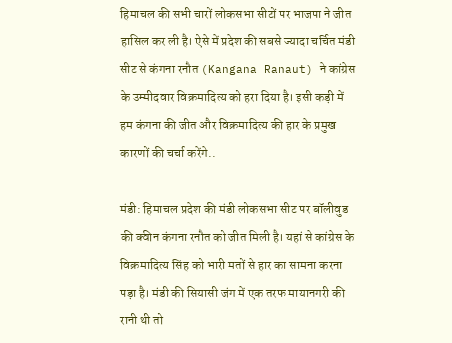हिमाचल की सभी चारों लोकसभा सीटों पर भाजपा ने जीत हासिल कर ली है। ऐसे में प्रदेश की सबसे ज्यादा चर्चित मंडी सीट से कंगना रनौत (Kangana Ranaut) ने कांग्रेस के उम्मीदवार विक्रमादित्य को हरा दिया है। इसी कड़ी में हम कंगना की जीत और विक्रमादित्य की हार के प्रमुख कारणों की चर्चा करेंगे..

मंडी: हिमाचल प्रदेश की मंडी लोकसभा सीट पर बॉलीवुड की क्वीन कंगना रनौत को जीत मिली है। यहां से कांग्रेस के विक्रमादित्य सिंह को भारी मतों से हार का सामना करना पड़ा है। मंडी की सियासी जंग में एक तरफ मायानगरी की रानी थी तो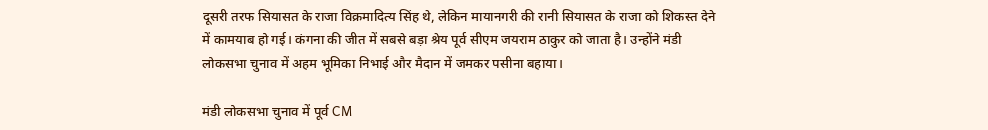दूसरी तरफ सियासत के राजा विक्रमादित्य सिंह थे, लेकिन मायानगरी की रानी सियासत के राजा को शिकस्त देने में कामयाब हो गई। कंगना की जीत में सबसे बड़ा श्रेय पूर्व सीएम जयराम ठाकुर को जाता है। उन्होंने मंडी लोकसभा चुनाव में अहम भूमिका निभाई और मैदान में जमकर पसीना बहाया।

मंडी लोकसभा चुनाव में पूर्व CM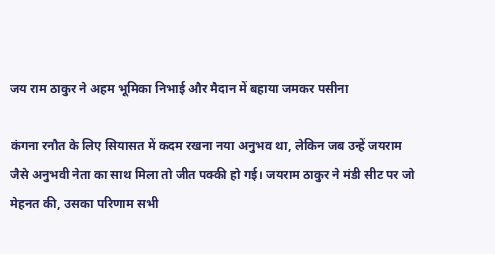जय राम ठाकुर ने अहम भूमिका निभाई और मैदान में बहाया जमकर पसीना

कंगना रनौत के लिए सियासत में कदम रखना नया अनुभव था, लेकिन जब उन्हें जयराम जैसे अनुभवी नेता का साथ मिला तो जीत पक्की हो गई। जयराम ठाकुर ने मंडी सीट पर जो मेहनत की, उसका परिणाम सभी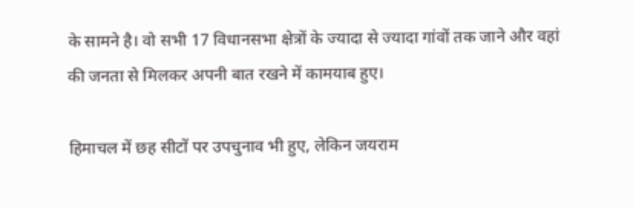के सामने है। वो सभी 17 विधानसभा क्षेत्रों के ज्यादा से ज्यादा गांवों तक जाने और वहां की जनता से मिलकर अपनी बात रखने में कामयाब हुए।

हिमाचल में छह सीटों पर उपचुनाव भी हुए, लेकिन जयराम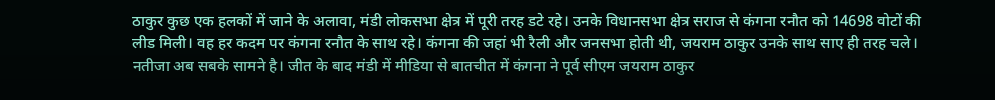ठाकुर कुछ एक हलकों में जाने के अलावा, मंडी लोकसभा क्षेत्र में पूरी तरह डटे रहे। उनके विधानसभा क्षेत्र सराज से कंगना रनौत को 14698 वोटों की लीड मिली। वह हर कदम पर कंगना रनौत के साथ रहे। कंगना की जहां भी रैली और जनसभा होती थी, जयराम ठाकुर उनके साथ साए ही तरह चले। नतीजा अब सबके सामने है। जीत के बाद मंडी में मीडिया से बातचीत में कंगना ने पूर्व सीएम जयराम ठाकुर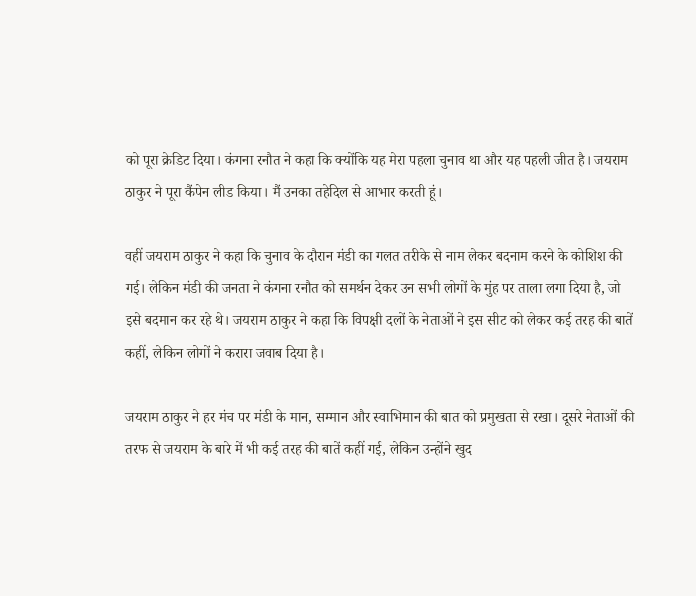को पूरा क्रेडिट दिया। कंगना रनौत ने कहा कि क्योंकि यह मेरा पहला चुनाव था और यह पहली जीत है। जयराम ठाकुर ने पूरा कैंपेन लीड किया। मैं उनका तहेदिल से आभार करती हूं।

वहीं जयराम ठाकुर ने कहा कि चुनाव के दौरान मंडी का गलत तरीके से नाम लेकर बदनाम करने के कोशिश की गई। लेकिन मंडी की जनता ने कंगना रनौत को समर्थन देकर उन सभी लोगों के मुंह पर ताला लगा दिया है, जो इसे बदमान कर रहे थे। जयराम ठाकुर ने कहा कि विपक्षी दलों के नेताओं ने इस सीट को लेकर कई तरह की बातें कहीं, लेकिन लोगों ने करारा जवाब दिया है।

जयराम ठाकुर ने हर मंच पर मंडी के मान, सम्मान और स्वाभिमान की बात को प्रमुखता से रखा। दूसरे नेताओं की तरफ से जयराम के बारे में भी कई तरह की बातें कहीं गई, लेकिन उन्होंने खुद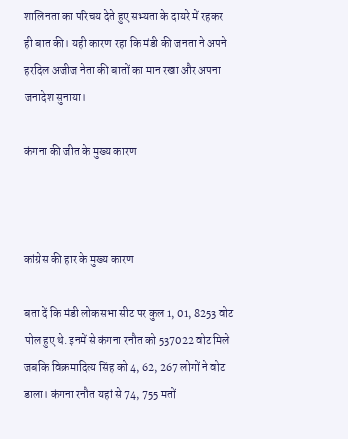शालिनता का परिचय देते हुए सभ्यता के दायरे में रहकर ही बात की। यही कारण रहा कि मंडी की जनता ने अपने हरदिल अजीज नेता की बातों का मान रखा और अपना जनादेश सुनाया।

कंगना की जीत के मुख्य कारण



कांग्रेस की हार के मुख्य कारण

बता दें कि मंडी लोकसभा सीट पर कुल 1, 01, 8253 वोट पोल हुए थे. इनमें से कंगना रनौत को 537022 वोट मिले जबकि विक्रमादित्य सिंह को 4, 62, 267 लोगों ने वोट डाला। कंगना रनौत यहां से 74, 755 मतों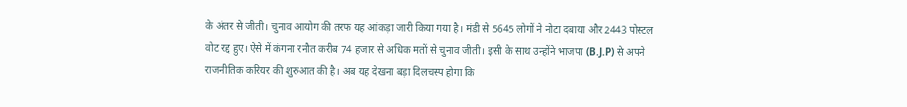के अंतर से जीती। चुनाव आयोग की तरफ यह आंकड़ा जारी किया गया है। मंडी से 5645 लोगों ने नोटा दबाया और 2443 पोस्टल वोट रद्द हुए। ऐसे में कंगना रनौत करीब 74 हजार से अधिक मतों से चुनाव जीती। इसी के साथ उन्होंने भाजपा (B.J.P) से अपने राजनीतिक करियर की शुरुआत की है। अब यह देखना बड़ा दिलचस्प होगा कि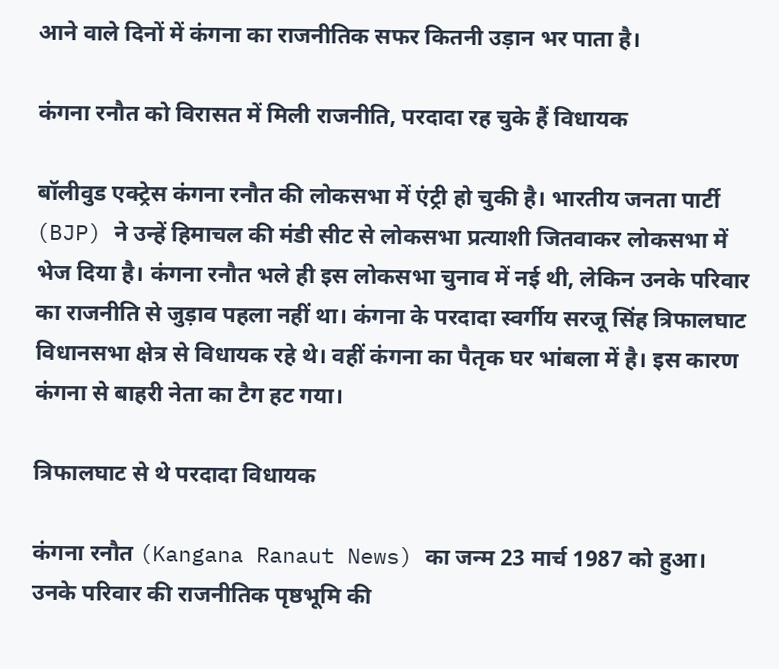आने वाले दिनों में कंगना का राजनीतिक सफर कितनी उड़ान भर पाता है।

कंगना रनौत को विरासत में मिली राजनीति, परदादा रह चुके हैं विधायक

बॉलीवुड एक्ट्रेस कंगना रनौत की लोकसभा में एंट्री हो चुकी है। भारतीय जनता पार्टी (BJP) ने उन्हें हिमाचल की मंडी सीट से लोकसभा प्रत्याशी जितवाकर लोकसभा में भेज दिया है। कंगना रनौत भले ही इस लोकसभा चुनाव में नई थी, लेकिन उनके परिवार का राजनीति से जुड़ाव पहला नहीं था। कंगना के परदादा स्वर्गीय सरजू सिंह त्रिफालघाट विधानसभा क्षेत्र से विधायक रहे थे। वहीं कंगना का पैतृक घर भांबला में है। इस कारण कंगना से बाहरी नेता का टैग हट गया।

त्रिफालघाट से थे परदादा विधायक

कंगना रनौत (Kangana Ranaut News) का जन्म 23 मार्च 1987 को हुआ। उनके परिवार की राजनीतिक पृष्ठभूमि की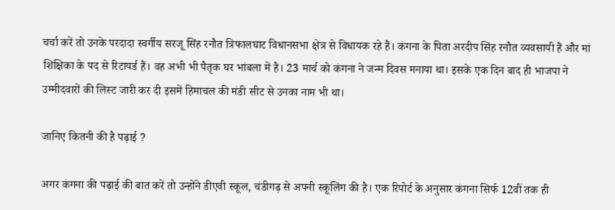चर्चा करें तो उनके परदादा स्वर्गीय सरजू सिंह रनौत त्रिफालघाट विधानसभा क्षेत्र से विधायक रहे हैं। कंगना के पिता अरदीप सिंह रनौत व्यवसायी हैं और मां शिक्षिका के पद से रिटायर्ड हैं। वह अभी भी पैतृक घर भांबला में है। 23 मार्च को कंगना ने जन्म दिवस मनाया था। इसके एक दिन बाद ही भाजपा ने उम्मीदवारों की लिस्ट जारी कर दी इसमें हिमाचल की मंडी सीट से उनका नाम भी था।

जानिए कितनी की है पढ़ाई ?

अगर कंगना की पढ़ाई की बात करें तो उन्होंने डीएवी स्कूल, चंडीगढ़ से अपनी स्कूलिंग की है। एक रिपोर्ट के अनुसार कंगना सिर्फ 12वीं तक ही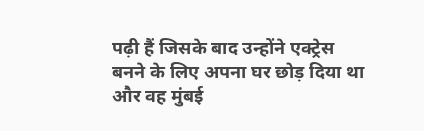पढ़ी हैं जिसके बाद उन्होंने एक्ट्रेस बनने के लिए अपना घर छोड़ दिया था और वह मुंबई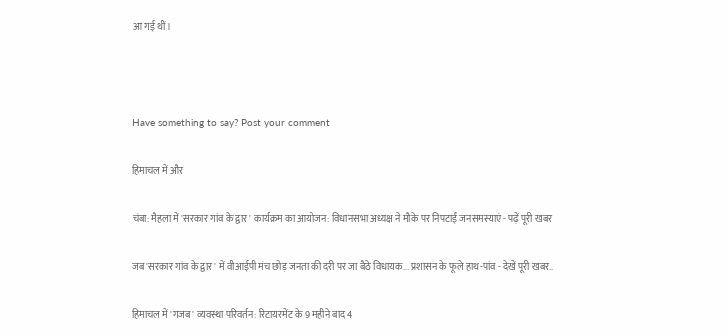आ गई थीं।



Have something to say? Post your comment

हिमाचल में और

चंबा: मैहला में 'सरकार गांव के द्वार' कार्यक्रम का आयोजन: विधानसभा अध्यक्ष ने मौके पर निपटाईं जनसमस्याएं - पढ़ें पूरी खबर

जब 'सरकार गांव के द्वार' में वीआईपी मंच छोड़ जनता की दरी पर जा बैठे विधायक... प्रशासन के फूले हाथ-पांव - देखें पूरी खबर..

हिमाचल में 'गजब' व्यवस्था परिवर्तन: रिटायरमेंट के 9 महीने बाद 4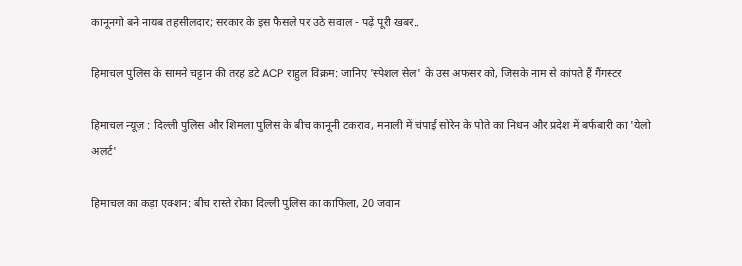कानूनगो बने नायब तहसीलदार; सरकार के इस फैसले पर उठे सवाल - पढ़ें पूरी खबर..

हिमाचल पुलिस के सामने चट्टान की तरह डटे ACP राहुल विक्रम: जानिए 'स्पेशल सेल' के उस अफसर को, जिसके नाम से कांपते हैं गैंगस्टर

हिमाचल न्यूज़ : दिल्ली पुलिस और शिमला पुलिस के बीच कानूनी टकराव, मनाली में चंपाई सोरेन के पोते का निधन और प्रदेश में बर्फबारी का 'येलो अलर्ट'

हिमाचल का कड़ा एक्शन: बीच रास्ते रोका दिल्ली पुलिस का काफिला, 20 जवान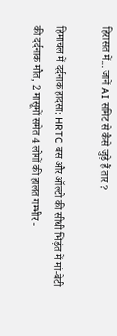हिरासत में... जानें AI समिट से कैसे जुड़े हैं तार ?

हिमाचल में दर्दनाक हादसा: HRTC बस और ऑल्टो की सीधी भिड़ंत में मां-बेटी की दर्दनाक मौत, 2 मासूमों समेत 4 लोगों की हालत गम्भीर -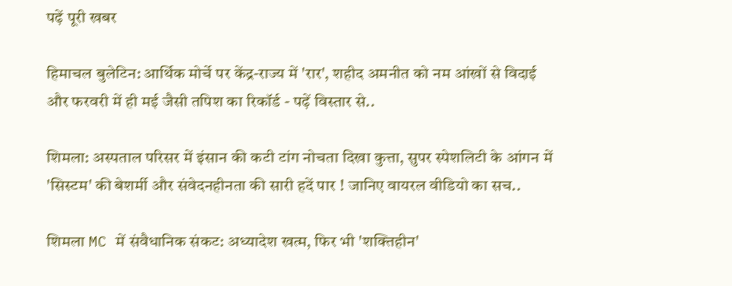पढ़ें पूरी खबर

हिमाचल बुलेटिन: आर्थिक मोर्चे पर केंद्र-राज्य में 'रार', शहीद अमनीत को नम आंखों से विदाई और फरवरी में ही मई जैसी तपिश का रिकॉर्ड - पढ़ें विस्तार से..

शिमला: अस्पताल परिसर में इंसान की कटी टांग नोचता दिखा कुत्ता, सुपर स्पेशलिटी के आंगन में 'सिस्टम' की बेशर्मी और संवेदनहीनता की सारी हदें पार ! जानिए वायरल वीडियो का सच..

शिमला MC में संवैधानिक संकट: अध्यादेश खत्म, फिर भी 'शक्तिहीन'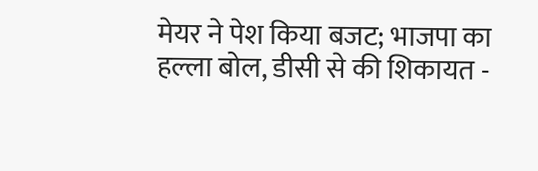मेयर ने पेश किया बजट; भाजपा का हल्ला बोल, डीसी से की शिकायत -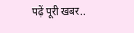पढ़ें पूरी खबर..